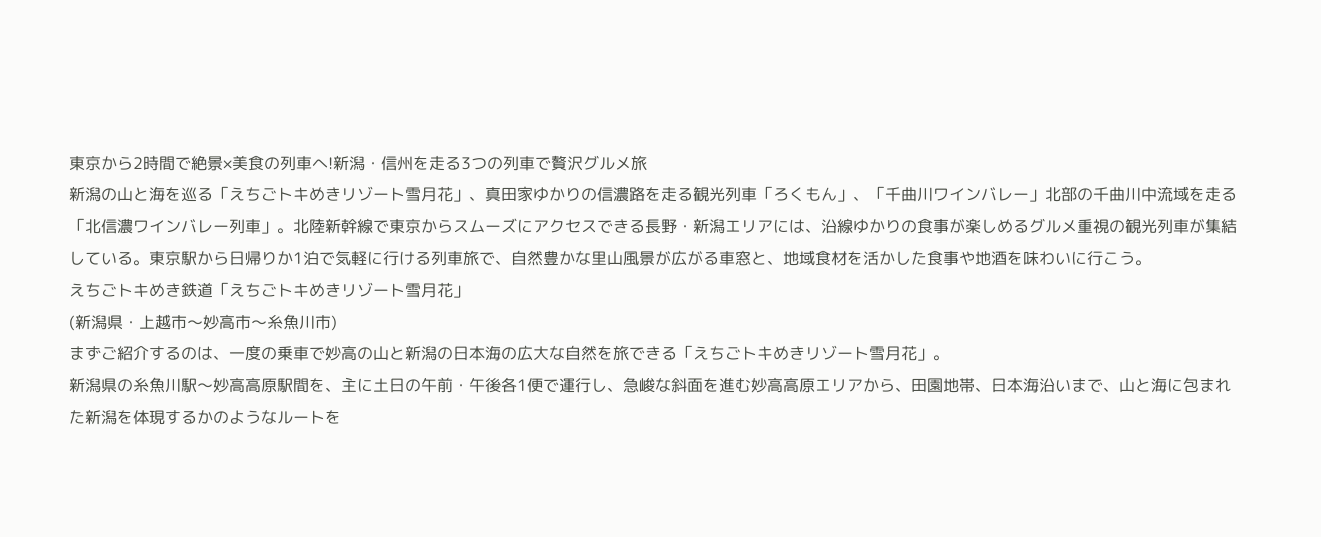東京から2時間で絶景×美食の列車へ!新潟・信州を走る3つの列車で贅沢グルメ旅
新潟の山と海を巡る「えちごトキめきリゾート雪月花」、真田家ゆかりの信濃路を走る観光列車「ろくもん」、「千曲川ワインバレー」北部の千曲川中流域を走る「北信濃ワインバレー列車」。北陸新幹線で東京からスムーズにアクセスできる長野・新潟エリアには、沿線ゆかりの食事が楽しめるグルメ重視の観光列車が集結している。東京駅から日帰りか1泊で気軽に行ける列車旅で、自然豊かな里山風景が広がる車窓と、地域食材を活かした食事や地酒を味わいに行こう。
えちごトキめき鉄道「えちごトキめきリゾート雪月花」
(新潟県・上越市〜妙高市〜糸魚川市)
まずご紹介するのは、一度の乗車で妙高の山と新潟の日本海の広大な自然を旅できる「えちごトキめきリゾート雪月花」。
新潟県の糸魚川駅〜妙高高原駅間を、主に土日の午前・午後各1便で運行し、急峻な斜面を進む妙高高原エリアから、田園地帯、日本海沿いまで、山と海に包まれた新潟を体現するかのようなルートを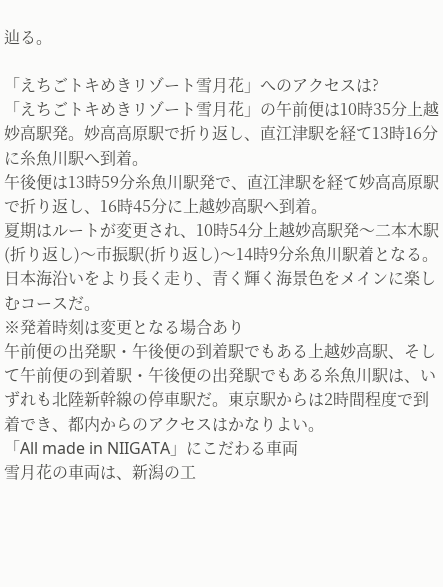辿る。

「えちごトキめきリゾート雪月花」へのアクセスは?
「えちごトキめきリゾート雪月花」の午前便は10時35分上越妙高駅発。妙高高原駅で折り返し、直江津駅を経て13時16分に糸魚川駅へ到着。
午後便は13時59分糸魚川駅発で、直江津駅を経て妙高高原駅で折り返し、16時45分に上越妙高駅へ到着。
夏期はルートが変更され、10時54分上越妙高駅発〜二本木駅(折り返し)〜市振駅(折り返し)〜14時9分糸魚川駅着となる。日本海沿いをより長く走り、青く輝く海景色をメインに楽しむコースだ。
※発着時刻は変更となる場合あり
午前便の出発駅・午後便の到着駅でもある上越妙高駅、そして午前便の到着駅・午後便の出発駅でもある糸魚川駅は、いずれも北陸新幹線の停車駅だ。東京駅からは2時間程度で到着でき、都内からのアクセスはかなりよい。
「All made in NIIGATA」にこだわる車両
雪月花の車両は、新潟の工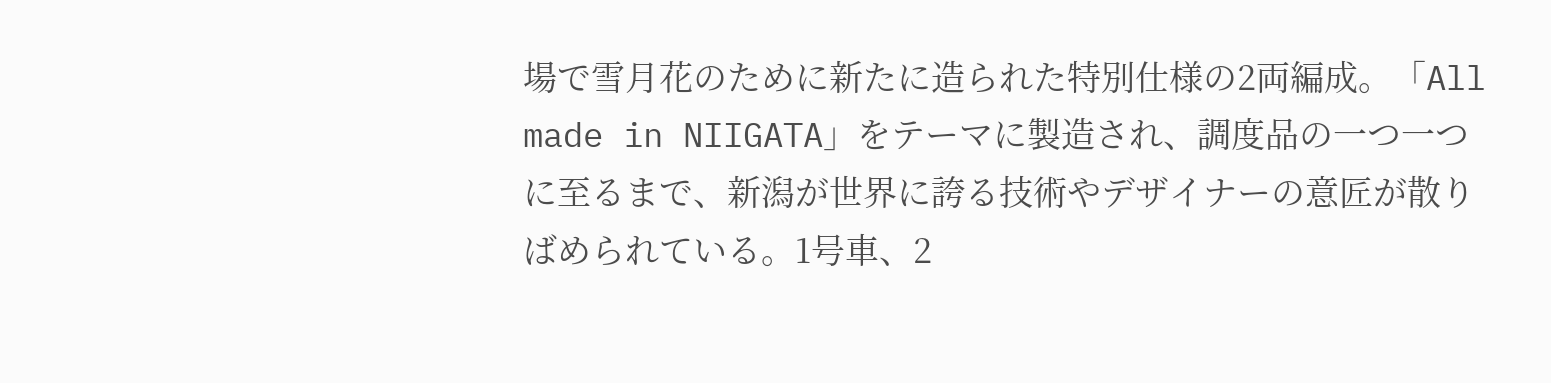場で雪月花のために新たに造られた特別仕様の2両編成。「All made in NIIGATA」をテーマに製造され、調度品の一つ一つに至るまで、新潟が世界に誇る技術やデザイナーの意匠が散りばめられている。1号車、2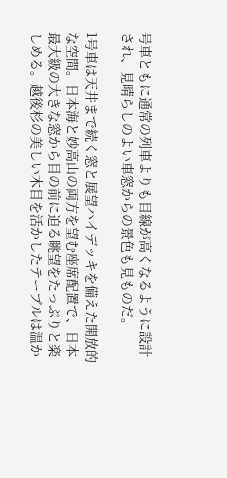号車ともに通常の列車よりも目線が高くなるように設計され、見晴らしのよい車窓からの景色も見ものだ。

1号車は天井まで続く窓と展望ハイデッキを備えた開放的な空間。日本海と妙高山の両方を望む座席配置で、日本最大級の大きな窓から目の前に迫る眺望をたっぷりと楽しめる。越後杉の美しい木目を活かしたテーブルは温か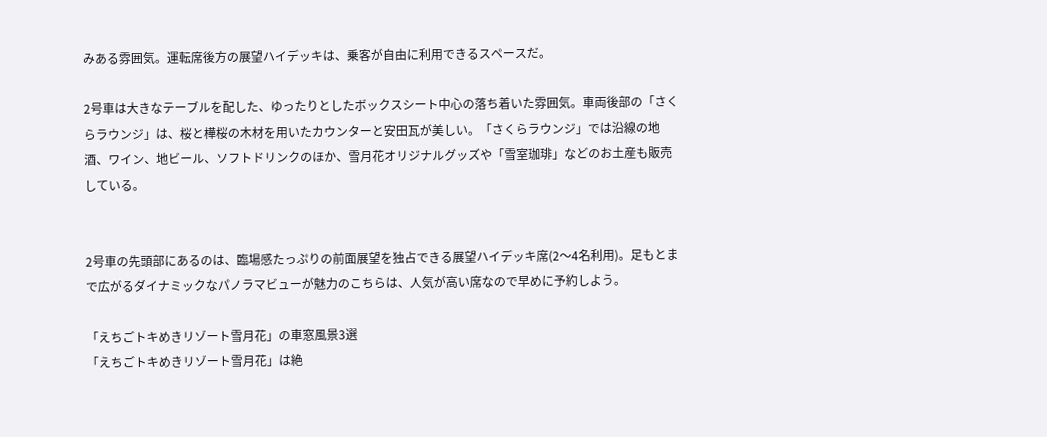みある雰囲気。運転席後方の展望ハイデッキは、乗客が自由に利用できるスペースだ。

2号車は大きなテーブルを配した、ゆったりとしたボックスシート中心の落ち着いた雰囲気。車両後部の「さくらラウンジ」は、桜と樺桜の木材を用いたカウンターと安田瓦が美しい。「さくらラウンジ」では沿線の地酒、ワイン、地ビール、ソフトドリンクのほか、雪月花オリジナルグッズや「雪室珈琲」などのお土産も販売している。


2号車の先頭部にあるのは、臨場感たっぷりの前面展望を独占できる展望ハイデッキ席(2〜4名利用)。足もとまで広がるダイナミックなパノラマビューが魅力のこちらは、人気が高い席なので早めに予約しよう。

「えちごトキめきリゾート雪月花」の車窓風景3選
「えちごトキめきリゾート雪月花」は絶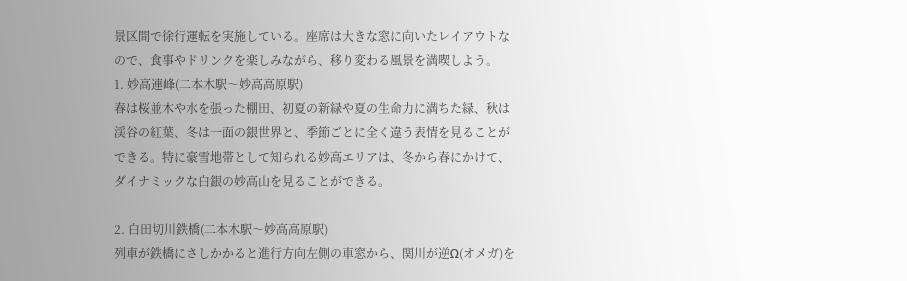景区間で徐行運転を実施している。座席は大きな窓に向いたレイアウトなので、食事やドリンクを楽しみながら、移り変わる風景を満喫しよう。
1. 妙高連峰(二本木駅〜妙高高原駅)
春は桜並木や水を張った棚田、初夏の新緑や夏の生命力に満ちた緑、秋は渓谷の紅葉、冬は一面の銀世界と、季節ごとに全く違う表情を見ることができる。特に豪雪地帯として知られる妙高エリアは、冬から春にかけて、ダイナミックな白銀の妙高山を見ることができる。

2. 白田切川鉄橋(二本木駅〜妙高高原駅)
列車が鉄橋にさしかかると進行方向左側の車窓から、関川が逆Ω(オメガ)を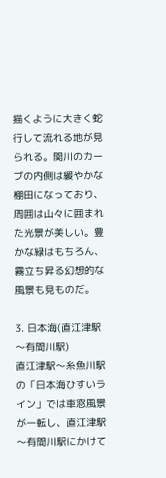描くように大きく蛇行して流れる地が見られる。関川のカーブの内側は緩やかな棚田になっており、周囲は山々に囲まれた光景が美しい。豊かな緑はもちろん、霧立ち昇る幻想的な風景も見ものだ。

3. 日本海(直江津駅〜有間川駅)
直江津駅〜糸魚川駅の「日本海ひすいライン」では車窓風景が一転し、直江津駅〜有間川駅にかけて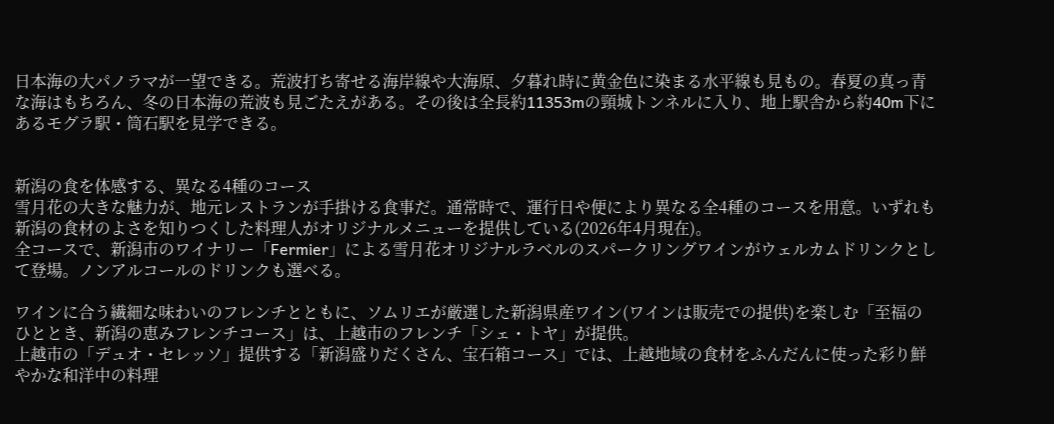日本海の大パノラマが一望できる。荒波打ち寄せる海岸線や大海原、夕暮れ時に黄金色に染まる水平線も見もの。春夏の真っ青な海はもちろん、冬の日本海の荒波も見ごたえがある。その後は全長約11353mの頸城トンネルに入り、地上駅舎から約40m下にあるモグラ駅・筒石駅を見学できる。


新潟の食を体感する、異なる4種のコース
雪月花の大きな魅力が、地元レストランが手掛ける食事だ。通常時で、運行日や便により異なる全4種のコースを用意。いずれも新潟の食材のよさを知りつくした料理人がオリジナルメニューを提供している(2026年4月現在)。
全コースで、新潟市のワイナリー「Fermier」による雪月花オリジナルラベルのスパークリングワインがウェルカムドリンクとして登場。ノンアルコールのドリンクも選べる。

ワインに合う繊細な味わいのフレンチとともに、ソムリエが厳選した新潟県産ワイン(ワインは販売での提供)を楽しむ「至福のひととき、新潟の恵みフレンチコース」は、上越市のフレンチ「シェ・トヤ」が提供。
上越市の「デュオ・セレッソ」提供する「新潟盛りだくさん、宝石箱コース」では、上越地域の食材をふんだんに使った彩り鮮やかな和洋中の料理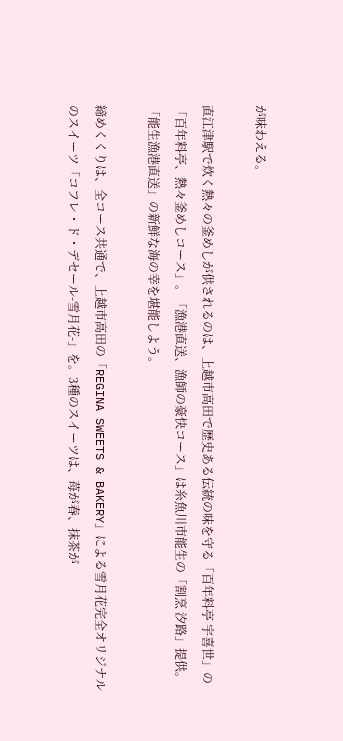が味わえる。

直江津駅で炊く熱々の釜めしが供されるのは、上越市高田で歴史ある伝統の味を守る「百年料亭 宇喜世」の「百年料亭、熱々釜めしコース」。「漁港直送、漁師の豪快コース」は糸魚川市能生の「割烹 汐路」提供。「能生漁港直送」の新鮮な海の幸を堪能しよう。

締めくくりは、全コース共通で、上越市高田の「REGINA SWEETS & BAKERY」による雪月花完全オリジナルのスイーツ「コフレ・ド・デセール-雪月花-」を。3種のスイーツは、苺が春、抹茶が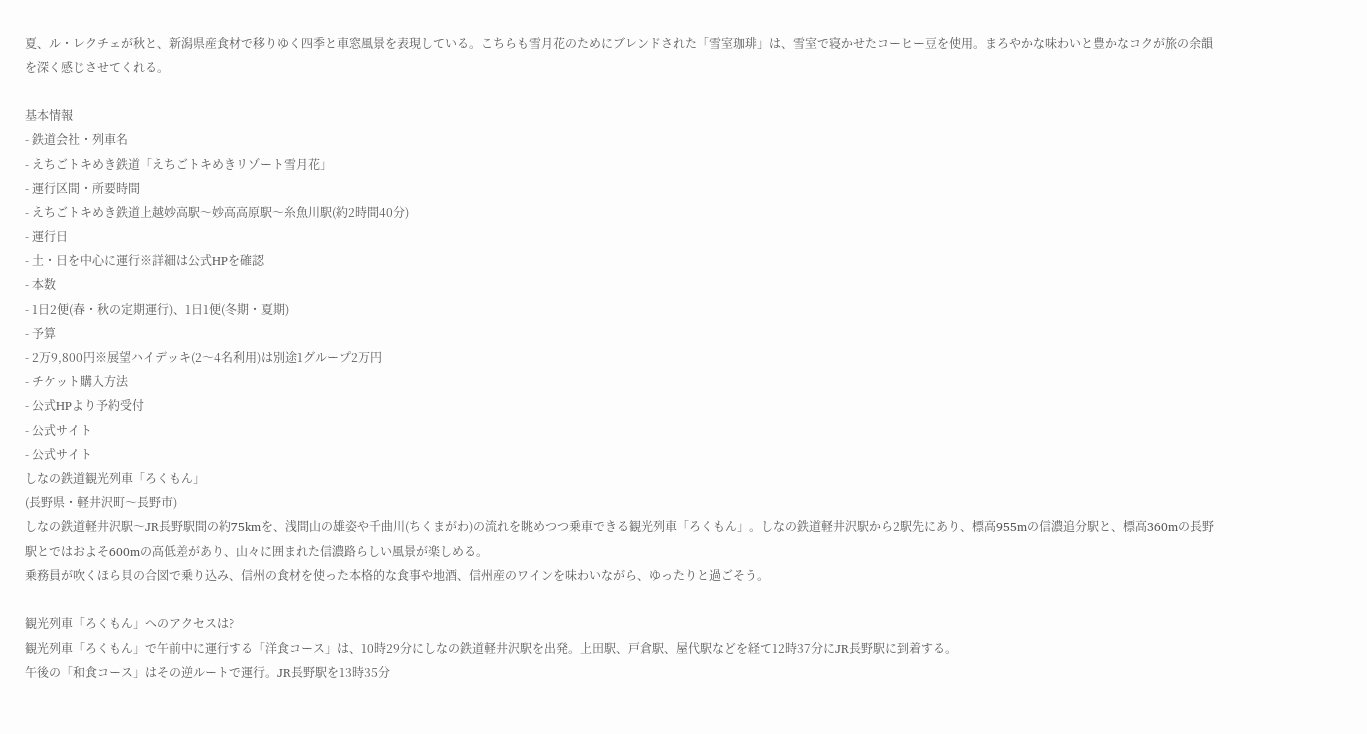夏、ル・レクチェが秋と、新潟県産食材で移りゆく四季と車窓風景を表現している。こちらも雪月花のためにブレンドされた「雪室珈琲」は、雪室で寝かせたコーヒー豆を使用。まろやかな味わいと豊かなコクが旅の余韻を深く感じさせてくれる。

基本情報
- 鉄道会社・列車名
- えちごトキめき鉄道「えちごトキめきリゾート雪月花」
- 運行区間・所要時間
- えちごトキめき鉄道上越妙高駅〜妙高高原駅〜糸魚川駅(約2時間40分)
- 運行日
- 土・日を中心に運行※詳細は公式HPを確認
- 本数
- 1日2便(春・秋の定期運行)、1日1便(冬期・夏期)
- 予算
- 2万9,800円※展望ハイデッキ(2〜4名利用)は別途1グループ2万円
- チケット購入方法
- 公式HPより予約受付
- 公式サイト
- 公式サイト
しなの鉄道観光列車「ろくもん」
(長野県・軽井沢町〜長野市)
しなの鉄道軽井沢駅〜JR長野駅間の約75kmを、浅間山の雄姿や千曲川(ちくまがわ)の流れを眺めつつ乗車できる観光列車「ろくもん」。しなの鉄道軽井沢駅から2駅先にあり、標高955mの信濃追分駅と、標高360mの長野駅とではおよそ600mの高低差があり、山々に囲まれた信濃路らしい風景が楽しめる。
乗務員が吹くほら貝の合図で乗り込み、信州の食材を使った本格的な食事や地酒、信州産のワインを味わいながら、ゆったりと過ごそう。

観光列車「ろくもん」へのアクセスは?
観光列車「ろくもん」で午前中に運行する「洋食コース」は、10時29分にしなの鉄道軽井沢駅を出発。上田駅、戸倉駅、屋代駅などを経て12時37分にJR長野駅に到着する。
午後の「和食コース」はその逆ルートで運行。JR長野駅を13時35分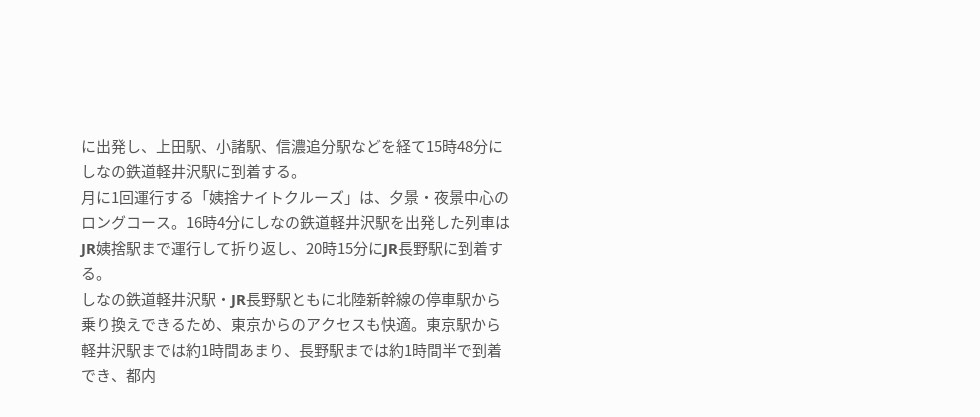に出発し、上田駅、小諸駅、信濃追分駅などを経て15時48分にしなの鉄道軽井沢駅に到着する。
月に1回運行する「姨捨ナイトクルーズ」は、夕景・夜景中心のロングコース。16時4分にしなの鉄道軽井沢駅を出発した列車はJR姨捨駅まで運行して折り返し、20時15分にJR長野駅に到着する。
しなの鉄道軽井沢駅・JR長野駅ともに北陸新幹線の停車駅から乗り換えできるため、東京からのアクセスも快適。東京駅から軽井沢駅までは約1時間あまり、長野駅までは約1時間半で到着でき、都内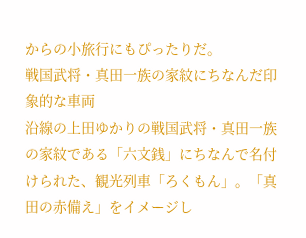からの小旅行にもぴったりだ。
戦国武将・真田一族の家紋にちなんだ印象的な車両
沿線の上田ゆかりの戦国武将・真田一族の家紋である「六文銭」にちなんで名付けられた、観光列車「ろくもん」。「真田の赤備え」をイメージし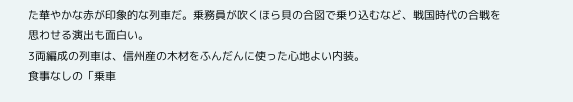た華やかな赤が印象的な列車だ。乗務員が吹くほら貝の合図で乗り込むなど、戦国時代の合戦を思わせる演出も面白い。
3両編成の列車は、信州産の木材をふんだんに使った心地よい内装。
食事なしの「乗車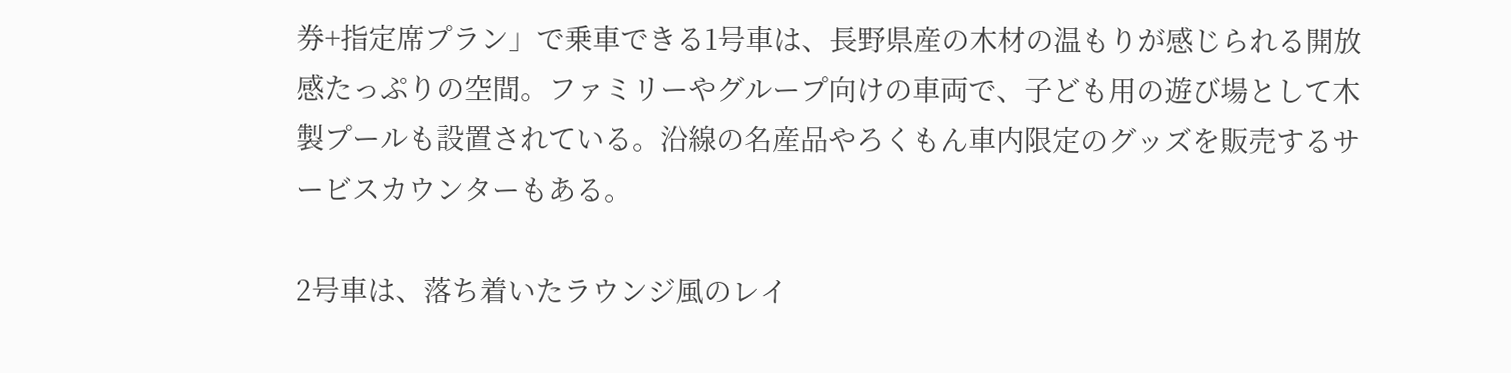券+指定席プラン」で乗車できる1号車は、長野県産の木材の温もりが感じられる開放感たっぷりの空間。ファミリーやグループ向けの車両で、子ども用の遊び場として木製プールも設置されている。沿線の名産品やろくもん車内限定のグッズを販売するサービスカウンターもある。

2号車は、落ち着いたラウンジ風のレイ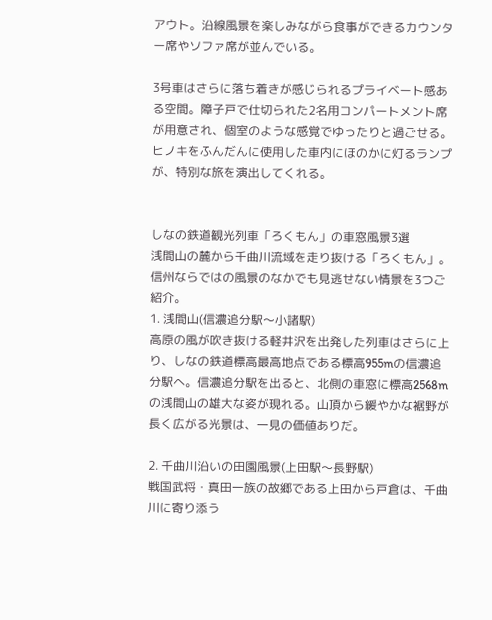アウト。沿線風景を楽しみながら食事ができるカウンター席やソファ席が並んでいる。

3号車はさらに落ち着きが感じられるプライベート感ある空間。障子戸で仕切られた2名用コンパートメント席が用意され、個室のような感覚でゆったりと過ごせる。ヒノキをふんだんに使用した車内にほのかに灯るランプが、特別な旅を演出してくれる。


しなの鉄道観光列車「ろくもん」の車窓風景3選
浅間山の麓から千曲川流域を走り抜ける「ろくもん」。信州ならではの風景のなかでも見逃せない情景を3つご紹介。
1. 浅間山(信濃追分駅〜小諸駅)
高原の風が吹き抜ける軽井沢を出発した列車はさらに上り、しなの鉄道標高最高地点である標高955mの信濃追分駅へ。信濃追分駅を出ると、北側の車窓に標高2568mの浅間山の雄大な姿が現れる。山頂から緩やかな裾野が長く広がる光景は、一見の価値ありだ。

2. 千曲川沿いの田園風景(上田駅〜長野駅)
戦国武将・真田一族の故郷である上田から戸倉は、千曲川に寄り添う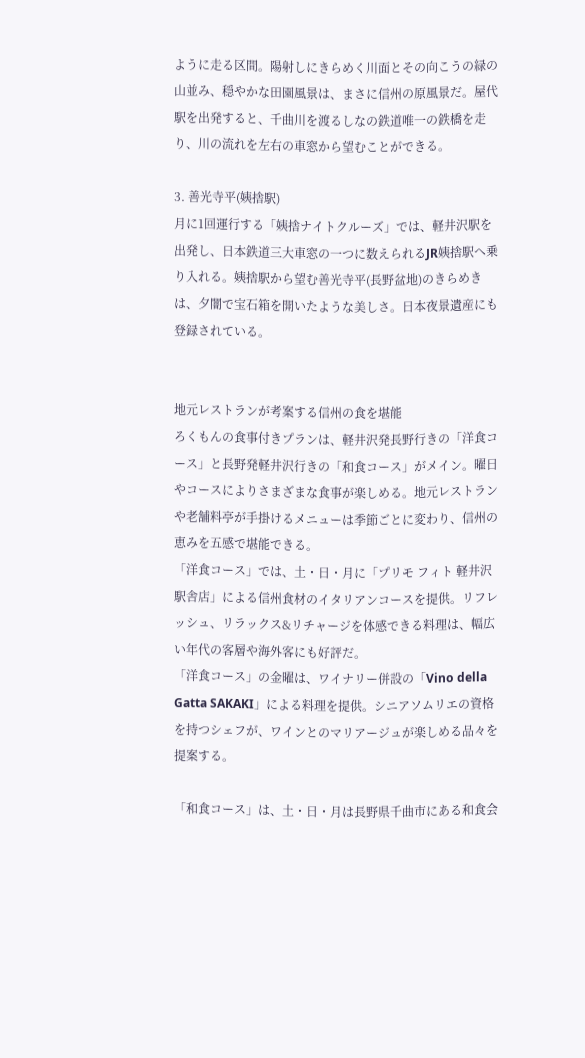ように走る区間。陽射しにきらめく川面とその向こうの緑の山並み、穏やかな田園風景は、まさに信州の原風景だ。屋代駅を出発すると、千曲川を渡るしなの鉄道唯一の鉄橋を走り、川の流れを左右の車窓から望むことができる。

3. 善光寺平(姨捨駅)
月に1回運行する「姨捨ナイトクルーズ」では、軽井沢駅を出発し、日本鉄道三大車窓の一つに数えられるJR姨捨駅へ乗り入れる。姨捨駅から望む善光寺平(長野盆地)のきらめきは、夕闇で宝石箱を開いたような美しさ。日本夜景遺産にも登録されている。


地元レストランが考案する信州の食を堪能
ろくもんの食事付きプランは、軽井沢発長野行きの「洋食コース」と長野発軽井沢行きの「和食コース」がメイン。曜日やコースによりさまざまな食事が楽しめる。地元レストランや老舗料亭が手掛けるメニューは季節ごとに変わり、信州の恵みを五感で堪能できる。
「洋食コース」では、土・日・月に「プリモ フィト 軽井沢駅舎店」による信州食材のイタリアンコースを提供。リフレッシュ、リラックス&リチャージを体感できる料理は、幅広い年代の客層や海外客にも好評だ。
「洋食コース」の金曜は、ワイナリー併設の「Vino della Gatta SAKAKI」による料理を提供。シニアソムリエの資格を持つシェフが、ワインとのマリアージュが楽しめる品々を提案する。

「和食コース」は、土・日・月は長野県千曲市にある和食会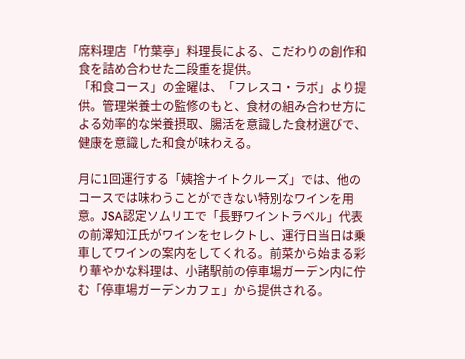席料理店「竹葉亭」料理長による、こだわりの創作和食を詰め合わせた二段重を提供。
「和食コース」の金曜は、「フレスコ・ラボ」より提供。管理栄養士の監修のもと、食材の組み合わせ方による効率的な栄養摂取、腸活を意識した食材選びで、健康を意識した和食が味わえる。

月に1回運行する「姨捨ナイトクルーズ」では、他のコースでは味わうことができない特別なワインを用意。JSA認定ソムリエで「長野ワイントラベル」代表の前澤知江氏がワインをセレクトし、運行日当日は乗車してワインの案内をしてくれる。前菜から始まる彩り華やかな料理は、小諸駅前の停車場ガーデン内に佇む「停車場ガーデンカフェ」から提供される。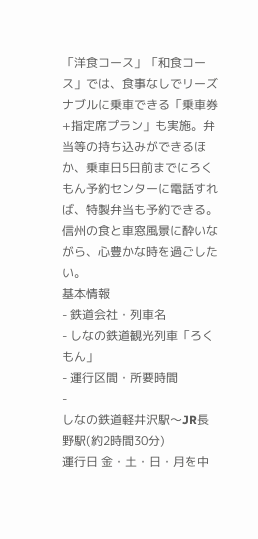「洋食コース」「和食コース」では、食事なしでリーズナブルに乗車できる「乗車券+指定席プラン」も実施。弁当等の持ち込みができるほか、乗車日5日前までにろくもん予約センターに電話すれば、特製弁当も予約できる。
信州の食と車窓風景に酔いながら、心豊かな時を過ごしたい。
基本情報
- 鉄道会社・列車名
- しなの鉄道観光列車「ろくもん」
- 運行区間・所要時間
-
しなの鉄道軽井沢駅〜JR長野駅(約2時間30分)
運行日 金・土・日・月を中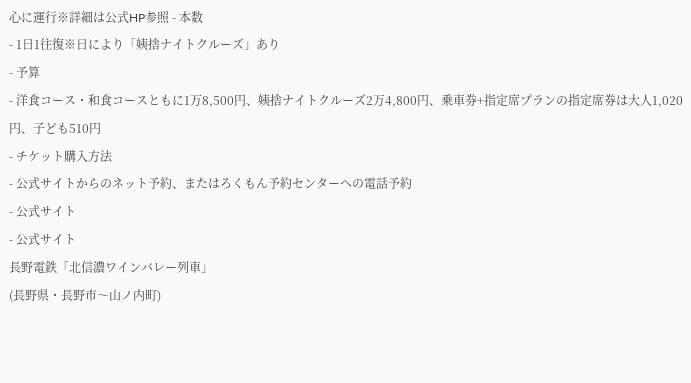心に運行※詳細は公式HP参照 - 本数
- 1日1往復※日により「姨捨ナイトクルーズ」あり
- 予算
- 洋食コース・和食コースともに1万8,500円、姨捨ナイトクルーズ2万4,800円、乗車券+指定席プランの指定席券は大人1,020円、子ども510円
- チケット購入方法
- 公式サイトからのネット予約、またはろくもん予約センターへの電話予約
- 公式サイト
- 公式サイト
長野電鉄「北信濃ワインバレー列車」
(長野県・長野市〜山ノ内町)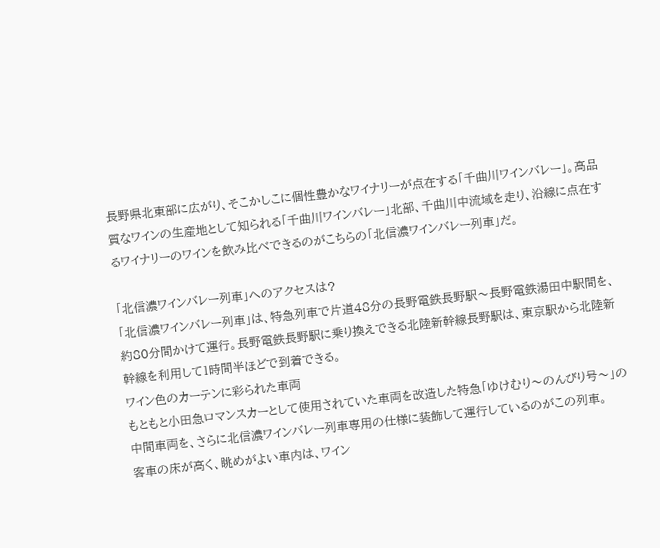長野県北東部に広がり、そこかしこに個性豊かなワイナリーが点在する「千曲川ワインバレー」。高品質なワインの生産地として知られる「千曲川ワインバレー」北部、千曲川中流域を走り、沿線に点在するワイナリーのワインを飲み比べできるのがこちらの「北信濃ワインバレー列車」だ。

「北信濃ワインバレー列車」へのアクセスは?
「北信濃ワインバレー列車」は、特急列車で片道48分の長野電鉄長野駅〜長野電鉄湯田中駅間を、約80分間かけて運行。長野電鉄長野駅に乗り換えできる北陸新幹線長野駅は、東京駅から北陸新幹線を利用して1時間半ほどで到着できる。
ワイン色のカーテンに彩られた車両
もともと小田急ロマンスカーとして使用されていた車両を改造した特急「ゆけむり〜のんびり号〜」の中間車両を、さらに北信濃ワインバレー列車専用の仕様に装飾して運行しているのがこの列車。
客車の床が高く、眺めがよい車内は、ワイン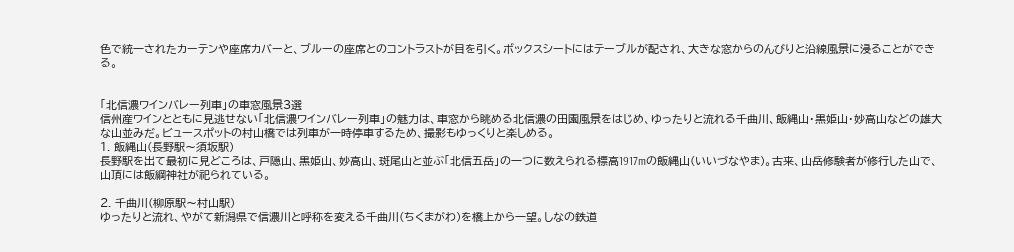色で統一されたカーテンや座席カバーと、ブルーの座席とのコントラストが目を引く。ボックスシートにはテーブルが配され、大きな窓からのんびりと沿線風景に浸ることができる。


「北信濃ワインバレー列車」の車窓風景3選
信州産ワインとともに見逃せない「北信濃ワインバレー列車」の魅力は、車窓から眺める北信濃の田園風景をはじめ、ゆったりと流れる千曲川、飯縄山・黒姫山・妙高山などの雄大な山並みだ。ビュースポットの村山橋では列車が一時停車するため、撮影もゆっくりと楽しめる。
1. 飯縄山(長野駅〜須坂駅)
長野駅を出て最初に見どころは、戸隠山、黒姫山、妙高山、斑尾山と並ぶ「北信五岳」の一つに数えられる標高1917mの飯縄山(いいづなやま)。古来、山岳修験者が修行した山で、山頂には飯綱神社が祀られている。

2. 千曲川(柳原駅〜村山駅)
ゆったりと流れ、やがて新潟県で信濃川と呼称を変える千曲川(ちくまがわ)を橋上から一望。しなの鉄道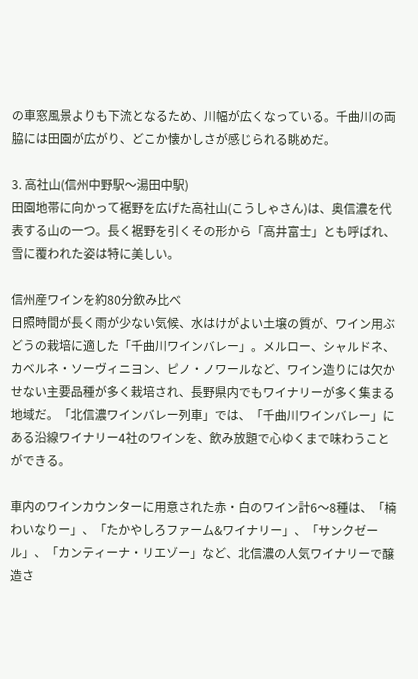の車窓風景よりも下流となるため、川幅が広くなっている。千曲川の両脇には田園が広がり、どこか懐かしさが感じられる眺めだ。

3. 高社山(信州中野駅〜湯田中駅)
田園地帯に向かって裾野を広げた高社山(こうしゃさん)は、奥信濃を代表する山の一つ。長く裾野を引くその形から「高井富士」とも呼ばれ、雪に覆われた姿は特に美しい。

信州産ワインを約80分飲み比べ
日照時間が長く雨が少ない気候、水はけがよい土壌の質が、ワイン用ぶどうの栽培に適した「千曲川ワインバレー」。メルロー、シャルドネ、カベルネ・ソーヴィニヨン、ピノ・ノワールなど、ワイン造りには欠かせない主要品種が多く栽培され、長野県内でもワイナリーが多く集まる地域だ。「北信濃ワインバレー列車」では、「千曲川ワインバレー」にある沿線ワイナリー4社のワインを、飲み放題で心ゆくまで味わうことができる。

車内のワインカウンターに用意された赤・白のワイン計6〜8種は、「楠わいなりー」、「たかやしろファーム&ワイナリー」、「サンクゼール」、「カンティーナ・リエゾー」など、北信濃の人気ワイナリーで醸造さ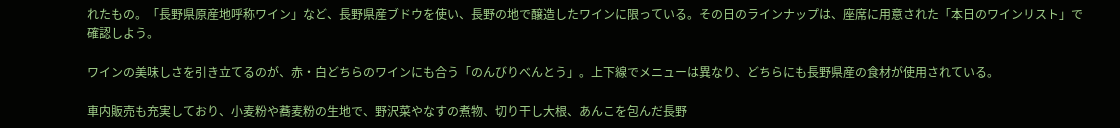れたもの。「長野県原産地呼称ワイン」など、長野県産ブドウを使い、長野の地で醸造したワインに限っている。その日のラインナップは、座席に用意された「本日のワインリスト」で確認しよう。

ワインの美味しさを引き立てるのが、赤・白どちらのワインにも合う「のんびりべんとう」。上下線でメニューは異なり、どちらにも長野県産の食材が使用されている。

車内販売も充実しており、小麦粉や蕎麦粉の生地で、野沢菜やなすの煮物、切り干し大根、あんこを包んだ長野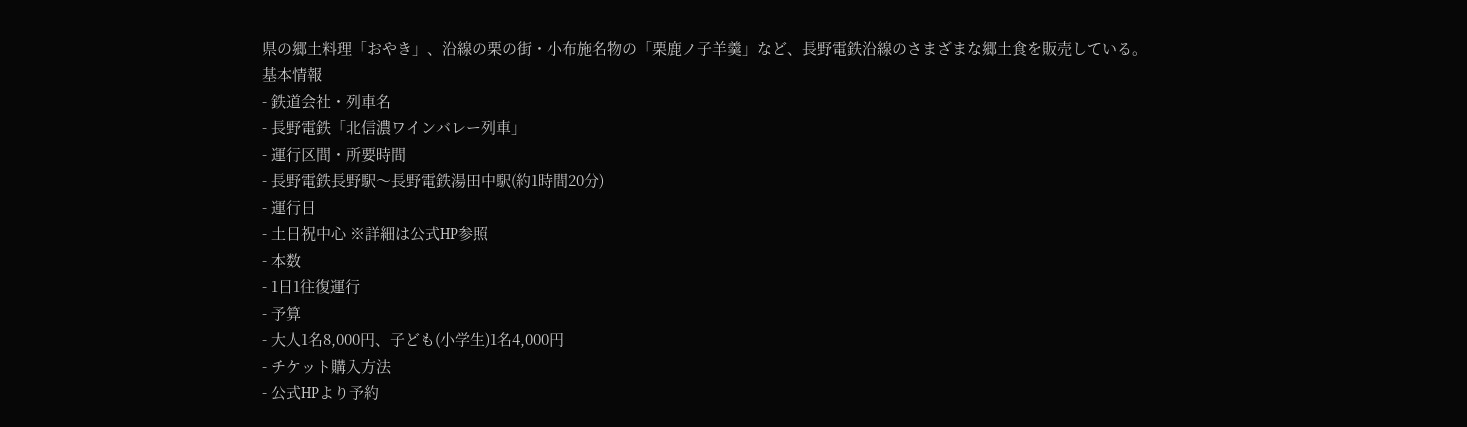県の郷土料理「おやき」、沿線の栗の街・小布施名物の「栗鹿ノ子羊羹」など、長野電鉄沿線のさまざまな郷土食を販売している。
基本情報
- 鉄道会社・列車名
- 長野電鉄「北信濃ワインバレー列車」
- 運行区間・所要時間
- 長野電鉄長野駅〜長野電鉄湯田中駅(約1時間20分)
- 運行日
- 土日祝中心 ※詳細は公式HP参照
- 本数
- 1日1往復運行
- 予算
- 大人1名8,000円、子ども(小学生)1名4,000円
- チケット購入方法
- 公式HPより予約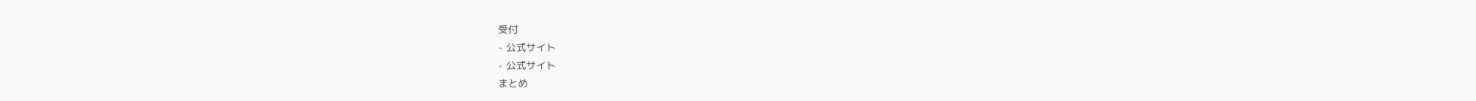受付
- 公式サイト
- 公式サイト
まとめ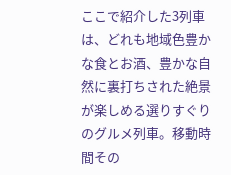ここで紹介した3列車は、どれも地域色豊かな食とお酒、豊かな自然に裏打ちされた絶景が楽しめる選りすぐりのグルメ列車。移動時間その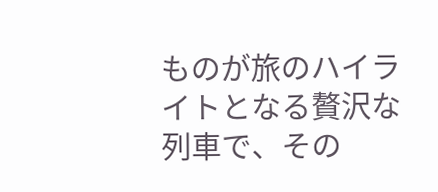ものが旅のハイライトとなる贅沢な列車で、その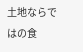土地ならではの食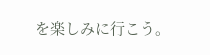を楽しみに行こう。